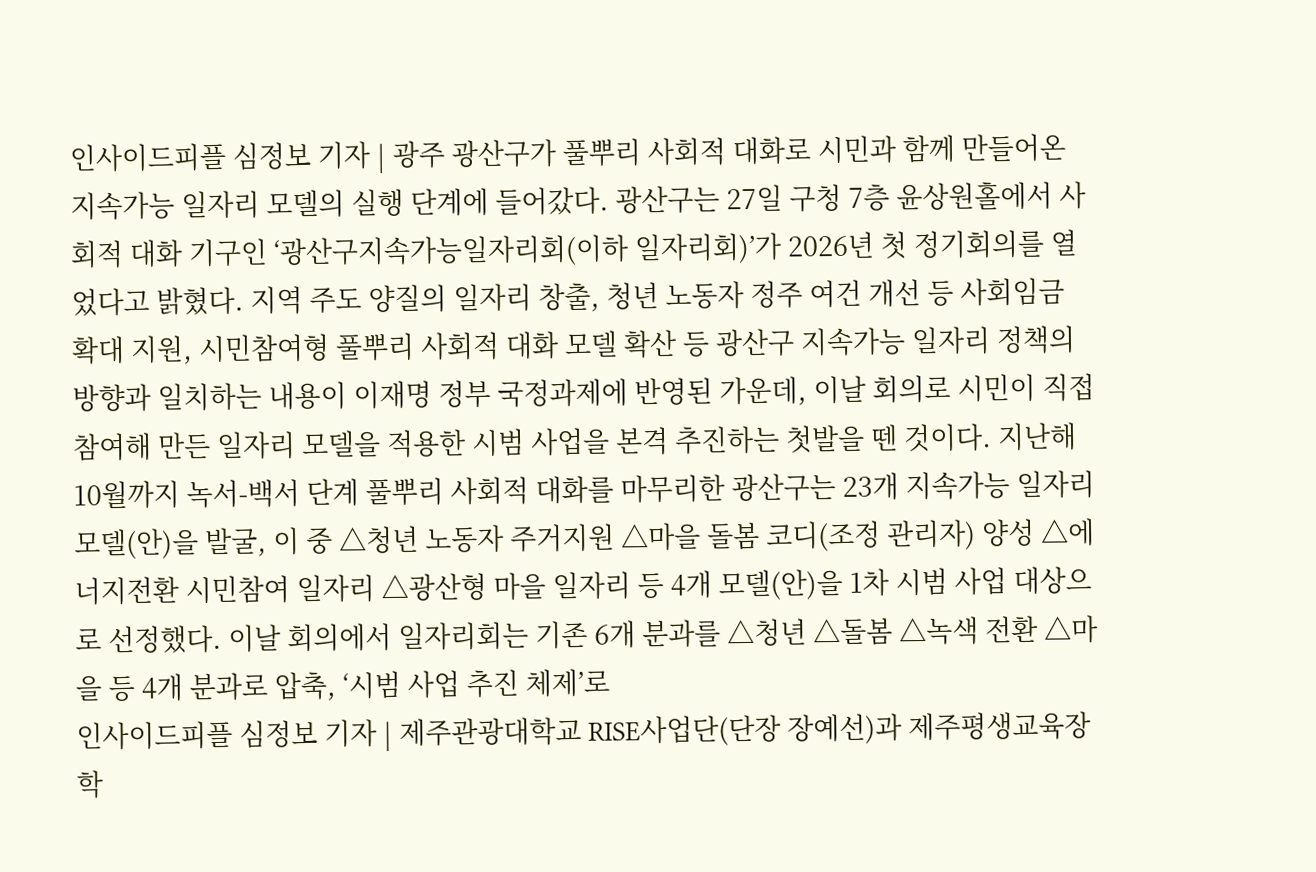인사이드피플 심정보 기자 | 광주 광산구가 풀뿌리 사회적 대화로 시민과 함께 만들어온 지속가능 일자리 모델의 실행 단계에 들어갔다. 광산구는 27일 구청 7층 윤상원홀에서 사회적 대화 기구인 ‘광산구지속가능일자리회(이하 일자리회)’가 2026년 첫 정기회의를 열었다고 밝혔다. 지역 주도 양질의 일자리 창출, 청년 노동자 정주 여건 개선 등 사회임금 확대 지원, 시민참여형 풀뿌리 사회적 대화 모델 확산 등 광산구 지속가능 일자리 정책의 방향과 일치하는 내용이 이재명 정부 국정과제에 반영된 가운데, 이날 회의로 시민이 직접 참여해 만든 일자리 모델을 적용한 시범 사업을 본격 추진하는 첫발을 뗀 것이다. 지난해 10월까지 녹서-백서 단계 풀뿌리 사회적 대화를 마무리한 광산구는 23개 지속가능 일자리 모델(안)을 발굴, 이 중 △청년 노동자 주거지원 △마을 돌봄 코디(조정 관리자) 양성 △에너지전환 시민참여 일자리 △광산형 마을 일자리 등 4개 모델(안)을 1차 시범 사업 대상으로 선정했다. 이날 회의에서 일자리회는 기존 6개 분과를 △청년 △돌봄 △녹색 전환 △마을 등 4개 분과로 압축, ‘시범 사업 추진 체제’로
인사이드피플 심정보 기자 | 제주관광대학교 RISE사업단(단장 장예선)과 제주평생교육장학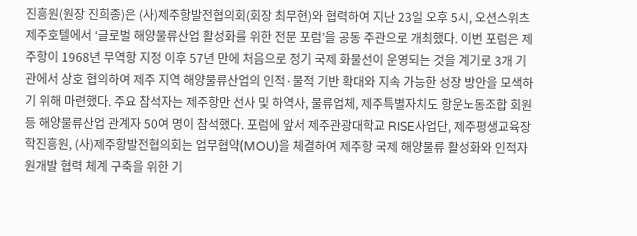진흥원(원장 진희종)은 (사)제주항발전협의회(회장 최무현)와 협력하여 지난 23일 오후 5시, 오션스위츠 제주호텔에서 ‘글로벌 해양물류산업 활성화를 위한 전문 포럼’을 공동 주관으로 개최했다. 이번 포럼은 제주항이 1968년 무역항 지정 이후 57년 만에 처음으로 정기 국제 화물선이 운영되는 것을 계기로 3개 기관에서 상호 협의하여 제주 지역 해양물류산업의 인적·물적 기반 확대와 지속 가능한 성장 방안을 모색하기 위해 마련했다. 주요 참석자는 제주항만 선사 및 하역사, 물류업체, 제주특별자치도 항운노동조합 회원 등 해양물류산업 관계자 50여 명이 참석했다. 포럼에 앞서 제주관광대학교 RISE사업단, 제주평생교육장학진흥원, (사)제주항발전협의회는 업무협약(MOU)을 체결하여 제주항 국제 해양물류 활성화와 인적자원개발 협력 체계 구축을 위한 기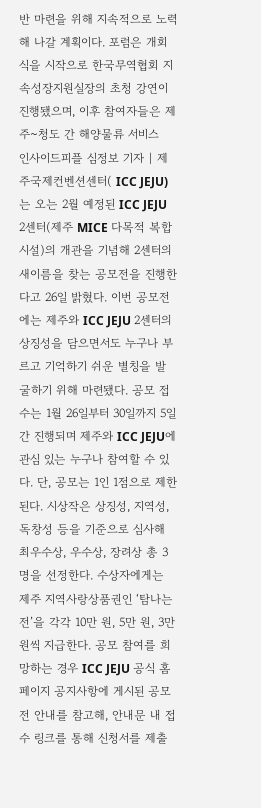반 마련을 위해 지속적으로 노력해 나갈 계획이다. 포럼은 개회식을 시작으로 한국무역협회 지속성장지원실장의 초청 강연이 진행됐으며, 이후 참여자들은 제주~청도 간 해양물류 서비스
인사이드피플 심정보 기자 | 제주국제컨벤션센터( ICC JEJU)는 오는 2월 예정된 ICC JEJU 2센터(제주 MICE 다목적 복합시설)의 개관을 기념해 2센터의 새이름을 찾는 공모전을 진행한다고 26일 밝혔다. 이번 공모전에는 제주와 ICC JEJU 2센터의 상징성을 담으면서도 누구나 부르고 기억하기 쉬운 별칭을 발굴하기 위해 마련됐다. 공모 접수는 1월 26일부터 30일까지 5일간 진행되며 제주와 ICC JEJU에 관심 있는 누구나 참여할 수 있다. 단, 공모는 1인 1점으로 제한된다. 시상작은 상징성, 지역성, 독창성 등을 기준으로 심사해 최우수상, 우수상, 장려상 총 3명을 선정한다. 수상자에게는 제주 지역사랑상품권인 ‘탐나는전’을 각각 10만 원, 5만 원, 3만 원씩 지급한다. 공모 참여를 희망하는 경우 ICC JEJU 공식 홈페이지 공지사항에 게시된 공모전 안내를 참고해, 안내문 내 접수 링크를 통해 신청서를 제출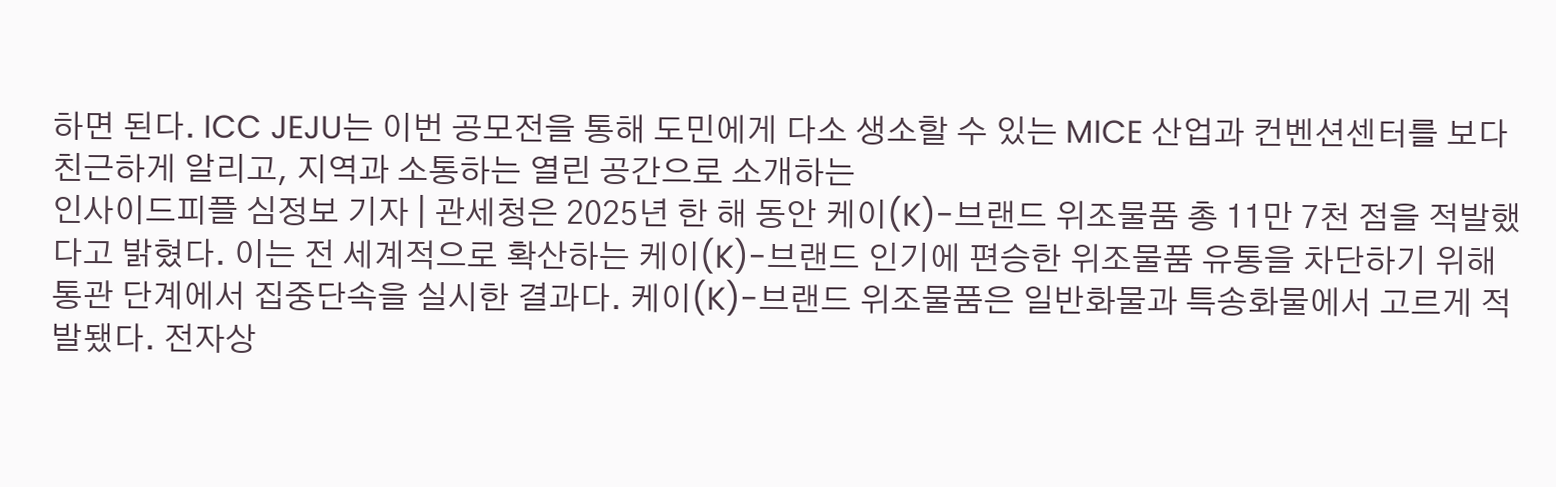하면 된다. ICC JEJU는 이번 공모전을 통해 도민에게 다소 생소할 수 있는 MICE 산업과 컨벤션센터를 보다 친근하게 알리고, 지역과 소통하는 열린 공간으로 소개하는
인사이드피플 심정보 기자 | 관세청은 2025년 한 해 동안 케이(K)-브랜드 위조물품 총 11만 7천 점을 적발했다고 밝혔다. 이는 전 세계적으로 확산하는 케이(K)-브랜드 인기에 편승한 위조물품 유통을 차단하기 위해 통관 단계에서 집중단속을 실시한 결과다. 케이(K)-브랜드 위조물품은 일반화물과 특송화물에서 고르게 적발됐다. 전자상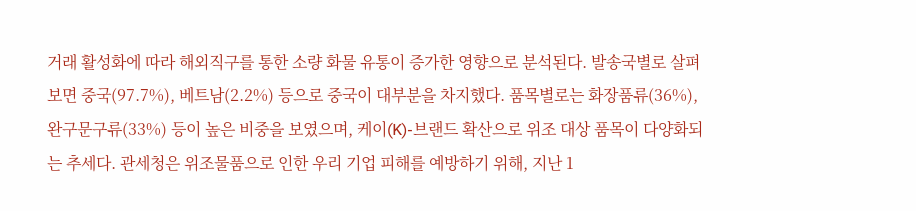거래 활성화에 따라 해외직구를 통한 소량 화물 유통이 증가한 영향으로 분석된다. 발송국별로 살펴보면 중국(97.7%), 베트남(2.2%) 등으로 중국이 대부분을 차지했다. 품목별로는 화장품류(36%), 완구문구류(33%) 등이 높은 비중을 보였으며, 케이(K)-브랜드 확산으로 위조 대상 품목이 다양화되는 추세다. 관세청은 위조물품으로 인한 우리 기업 피해를 예방하기 위해, 지난 1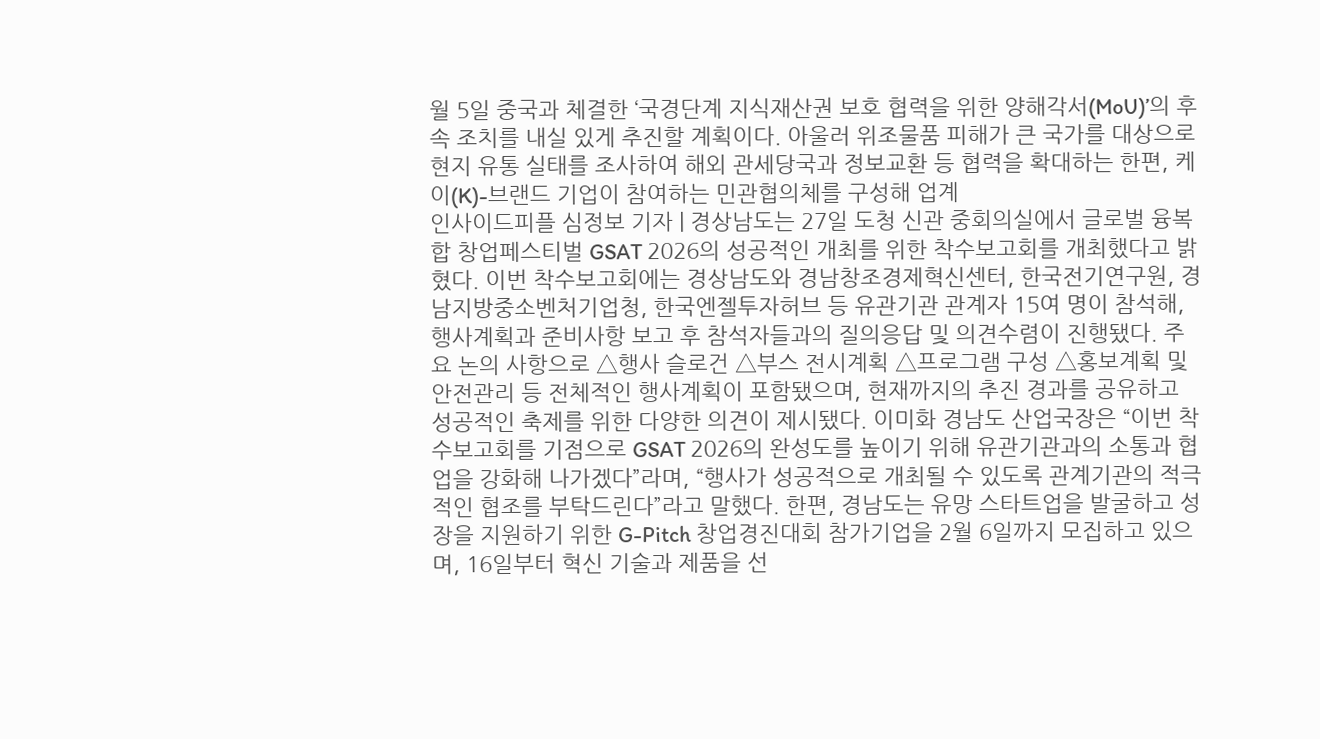월 5일 중국과 체결한 ‘국경단계 지식재산권 보호 협력을 위한 양해각서(MoU)’의 후속 조치를 내실 있게 추진할 계획이다. 아울러 위조물품 피해가 큰 국가를 대상으로 현지 유통 실태를 조사하여 해외 관세당국과 정보교환 등 협력을 확대하는 한편, 케이(K)-브랜드 기업이 참여하는 민관협의체를 구성해 업계
인사이드피플 심정보 기자 | 경상남도는 27일 도청 신관 중회의실에서 글로벌 융복합 창업페스티벌 GSAT 2026의 성공적인 개최를 위한 착수보고회를 개최했다고 밝혔다. 이번 착수보고회에는 경상남도와 경남창조경제혁신센터, 한국전기연구원, 경남지방중소벤처기업청, 한국엔젤투자허브 등 유관기관 관계자 15여 명이 참석해, 행사계획과 준비사항 보고 후 참석자들과의 질의응답 및 의견수렴이 진행됐다. 주요 논의 사항으로 △행사 슬로건 △부스 전시계획 △프로그램 구성 △홍보계획 및 안전관리 등 전체적인 행사계획이 포함됐으며, 현재까지의 추진 경과를 공유하고 성공적인 축제를 위한 다양한 의견이 제시됐다. 이미화 경남도 산업국장은 “이번 착수보고회를 기점으로 GSAT 2026의 완성도를 높이기 위해 유관기관과의 소통과 협업을 강화해 나가겠다”라며, “행사가 성공적으로 개최될 수 있도록 관계기관의 적극적인 협조를 부탁드린다”라고 말했다. 한편, 경남도는 유망 스타트업을 발굴하고 성장을 지원하기 위한 G-Pitch 창업경진대회 참가기업을 2월 6일까지 모집하고 있으며, 16일부터 혁신 기술과 제품을 선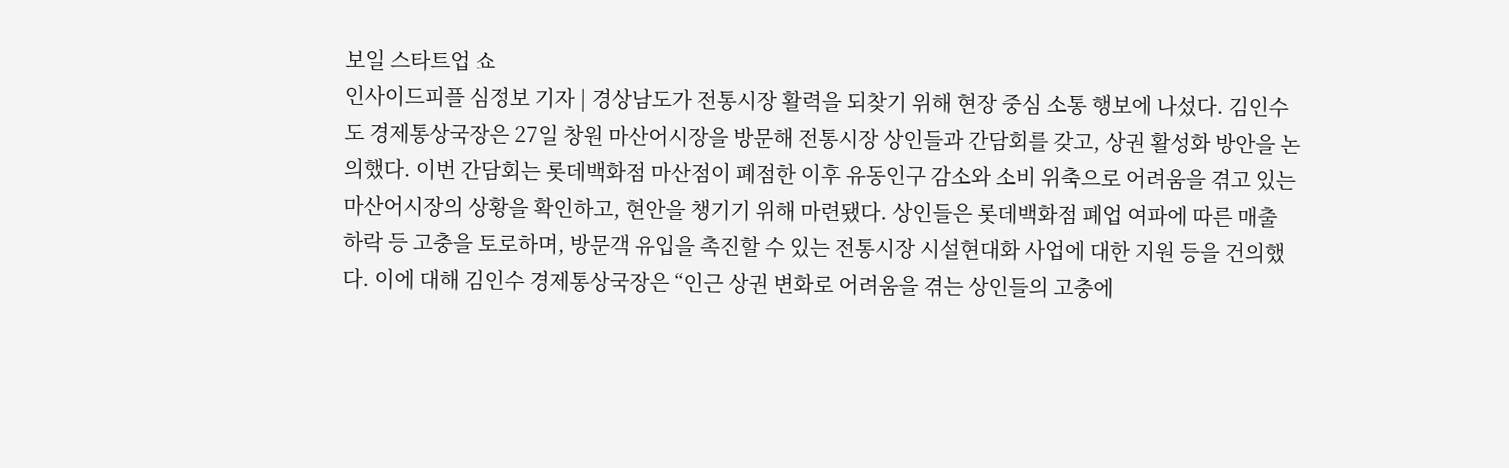보일 스타트업 쇼
인사이드피플 심정보 기자 | 경상남도가 전통시장 활력을 되찾기 위해 현장 중심 소통 행보에 나섰다. 김인수 도 경제통상국장은 27일 창원 마산어시장을 방문해 전통시장 상인들과 간담회를 갖고, 상권 활성화 방안을 논의했다. 이번 간담회는 롯데백화점 마산점이 폐점한 이후 유동인구 감소와 소비 위축으로 어려움을 겪고 있는 마산어시장의 상황을 확인하고, 현안을 챙기기 위해 마련됐다. 상인들은 롯데백화점 폐업 여파에 따른 매출 하락 등 고충을 토로하며, 방문객 유입을 촉진할 수 있는 전통시장 시설현대화 사업에 대한 지원 등을 건의했다. 이에 대해 김인수 경제통상국장은 “인근 상권 변화로 어려움을 겪는 상인들의 고충에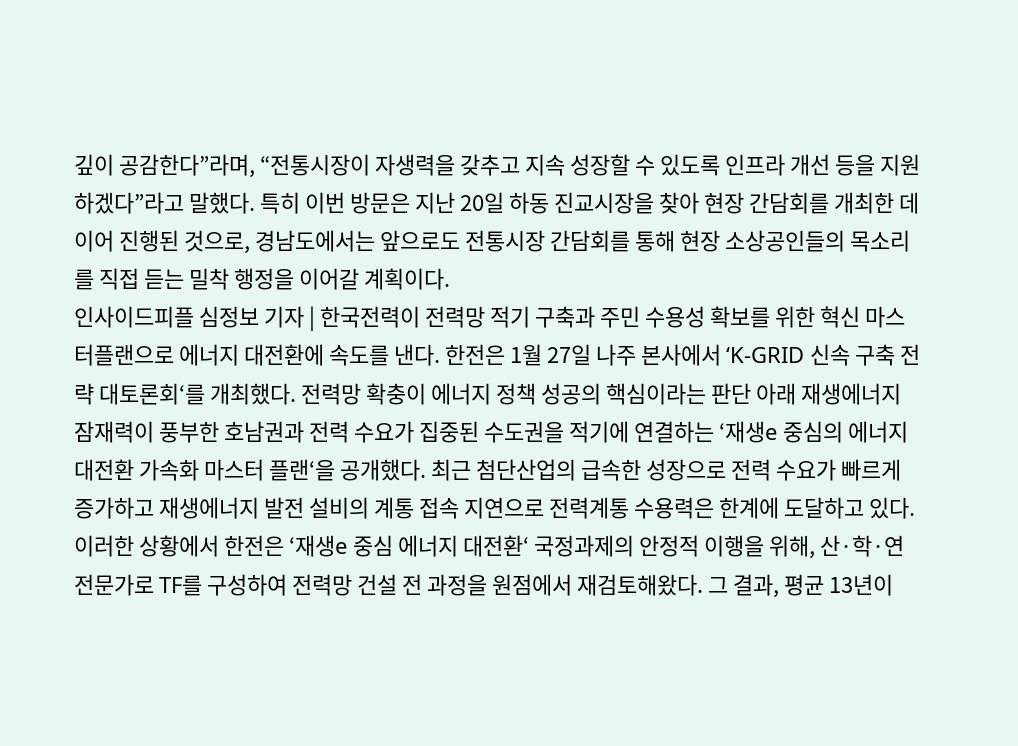깊이 공감한다”라며, “전통시장이 자생력을 갖추고 지속 성장할 수 있도록 인프라 개선 등을 지원하겠다”라고 말했다. 특히 이번 방문은 지난 20일 하동 진교시장을 찾아 현장 간담회를 개최한 데 이어 진행된 것으로, 경남도에서는 앞으로도 전통시장 간담회를 통해 현장 소상공인들의 목소리를 직접 듣는 밀착 행정을 이어갈 계획이다.
인사이드피플 심정보 기자 | 한국전력이 전력망 적기 구축과 주민 수용성 확보를 위한 혁신 마스터플랜으로 에너지 대전환에 속도를 낸다. 한전은 1월 27일 나주 본사에서 ‘K-GRID 신속 구축 전략 대토론회‘를 개최했다. 전력망 확충이 에너지 정책 성공의 핵심이라는 판단 아래 재생에너지 잠재력이 풍부한 호남권과 전력 수요가 집중된 수도권을 적기에 연결하는 ‘재생e 중심의 에너지 대전환 가속화 마스터 플랜‘을 공개했다. 최근 첨단산업의 급속한 성장으로 전력 수요가 빠르게 증가하고 재생에너지 발전 설비의 계통 접속 지연으로 전력계통 수용력은 한계에 도달하고 있다. 이러한 상황에서 한전은 ‘재생e 중심 에너지 대전환‘ 국정과제의 안정적 이행을 위해, 산·학·연 전문가로 TF를 구성하여 전력망 건설 전 과정을 원점에서 재검토해왔다. 그 결과, 평균 13년이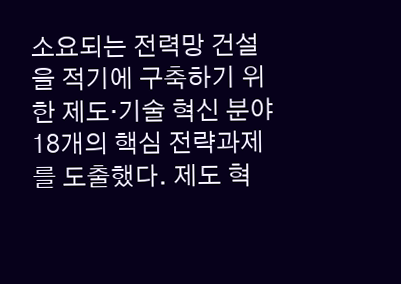소요되는 전력망 건설을 적기에 구축하기 위한 제도·기술 혁신 분야 18개의 핵심 전략과제를 도출했다. 제도 혁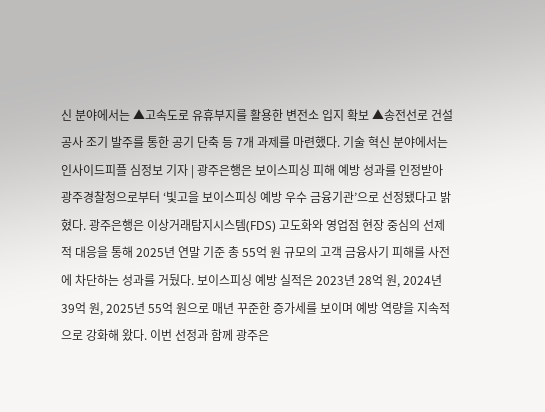신 분야에서는 ▲고속도로 유휴부지를 활용한 변전소 입지 확보 ▲송전선로 건설공사 조기 발주를 통한 공기 단축 등 7개 과제를 마련했다. 기술 혁신 분야에서는
인사이드피플 심정보 기자 | 광주은행은 보이스피싱 피해 예방 성과를 인정받아 광주경찰청으로부터 ‘빛고을 보이스피싱 예방 우수 금융기관’으로 선정됐다고 밝혔다. 광주은행은 이상거래탐지시스템(FDS) 고도화와 영업점 현장 중심의 선제적 대응을 통해 2025년 연말 기준 총 55억 원 규모의 고객 금융사기 피해를 사전에 차단하는 성과를 거뒀다. 보이스피싱 예방 실적은 2023년 28억 원, 2024년 39억 원, 2025년 55억 원으로 매년 꾸준한 증가세를 보이며 예방 역량을 지속적으로 강화해 왔다. 이번 선정과 함께 광주은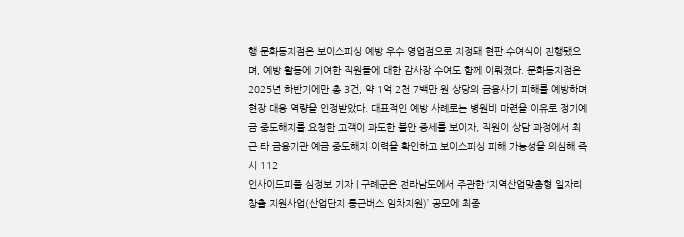행 문화동지점은 보이스피싱 예방 우수 영업점으로 지정돼 현판 수여식이 진행됐으며, 예방 활동에 기여한 직원들에 대한 감사장 수여도 함께 이뤄졌다. 문화동지점은 2025년 하반기에만 총 3건, 약 1억 2천 7백만 원 상당의 금융사기 피해를 예방하며 현장 대응 역량을 인정받았다. 대표적인 예방 사례로는 병원비 마련을 이유로 정기예금 중도해지를 요청한 고객이 과도한 불안 증세를 보이자, 직원이 상담 과정에서 최근 타 금융기관 예금 중도해지 이력을 확인하고 보이스피싱 피해 가능성을 의심해 즉시 112
인사이드피플 심정보 기자 | 구례군은 전라남도에서 주관한 ‘지역산업맞춤형 일자리 창출 지원사업(산업단지 통근버스 임차지원)’ 공모에 최종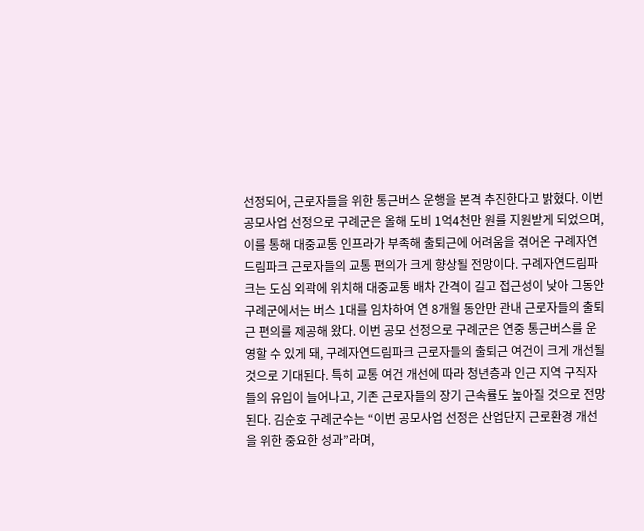선정되어, 근로자들을 위한 통근버스 운행을 본격 추진한다고 밝혔다. 이번 공모사업 선정으로 구례군은 올해 도비 1억4천만 원를 지원받게 되었으며, 이를 통해 대중교통 인프라가 부족해 출퇴근에 어려움을 겪어온 구례자연드림파크 근로자들의 교통 편의가 크게 향상될 전망이다. 구례자연드림파크는 도심 외곽에 위치해 대중교통 배차 간격이 길고 접근성이 낮아 그동안 구례군에서는 버스 1대를 임차하여 연 8개월 동안만 관내 근로자들의 출퇴근 편의를 제공해 왔다. 이번 공모 선정으로 구례군은 연중 통근버스를 운영할 수 있게 돼, 구례자연드림파크 근로자들의 출퇴근 여건이 크게 개선될 것으로 기대된다. 특히 교통 여건 개선에 따라 청년층과 인근 지역 구직자들의 유입이 늘어나고, 기존 근로자들의 장기 근속률도 높아질 것으로 전망된다. 김순호 구례군수는 “이번 공모사업 선정은 산업단지 근로환경 개선을 위한 중요한 성과”라며,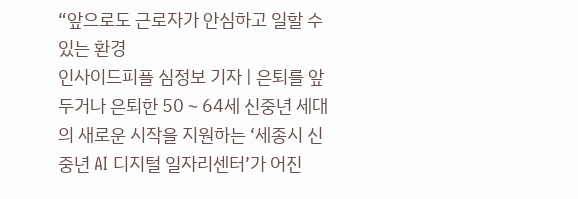“앞으로도 근로자가 안심하고 일할 수 있는 환경
인사이드피플 심정보 기자 | 은퇴를 앞두거나 은퇴한 50∼64세 신중년 세대의 새로운 시작을 지원하는 ‘세종시 신중년 AI 디지털 일자리센터’가 어진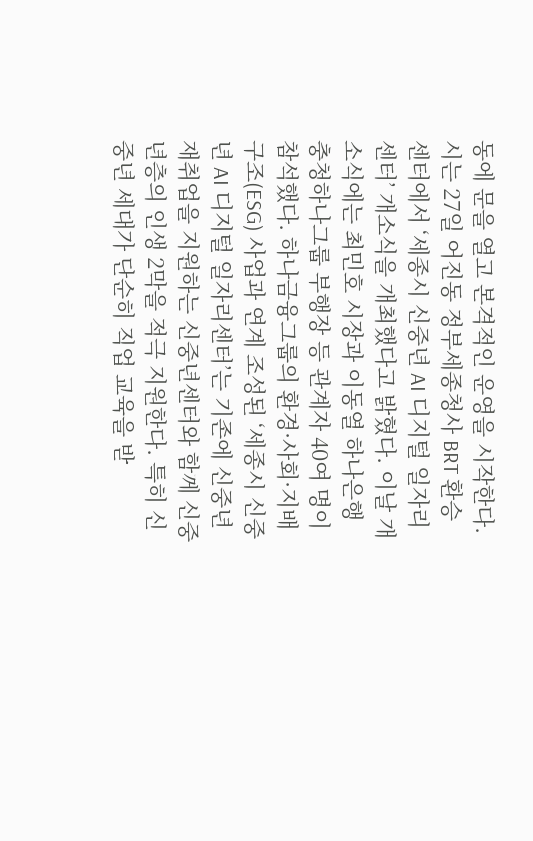동에 문을 열고 본격적인 운영을 시작한다. 시는 27일 어진동 정부세종청사 BRT 환승센터에서 ‘세종시 신중년 AI 디지털 일자리센터’ 개소식을 개최했다고 밝혔다. 이날 개소식에는 최민호 시장과 이동열 하나은행 충청하나그룹 부행장 등 관계자 40여 명이 참석했다. 하나금융그룹의 환경·사회·지배구조(ESG) 사업과 연계 조성된 ‘세종시 신중년 AI 디지털 일자리센터’는 기존에 신중년 재취업을 지원하는 신중년센터와 함께 신중년층의 인생 2막을 적극 지원한다. 특히 신중년 세대가 단순히 직업 교육을 받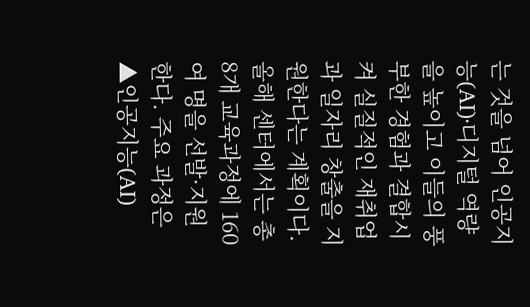는 것을 넘어 인공지능(AI)·디지털 역량을 높이고 이들의 풍부한 경험과 결합시켜 실질적인 재취업과 일자리 창출을 지원한다는 계획이다. 올해 센터에서는 총 8개 교육과정에 160여 명을 선발·지원한다. 주요 과정은 ▲인공지능(AI)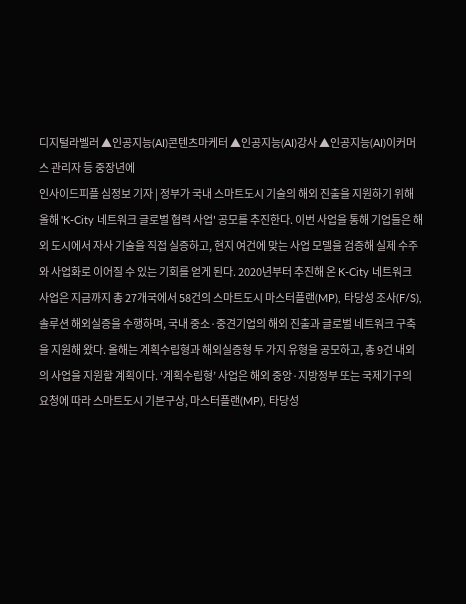디지털라벨러 ▲인공지능(AI)콘텐츠마케터 ▲인공지능(AI)강사 ▲인공지능(AI)이커머스 관리자 등 중장년에
인사이드피플 심정보 기자 | 정부가 국내 스마트도시 기술의 해외 진출을 지원하기 위해 올해 'K-City 네트워크 글로벌 협력 사업' 공모를 추진한다. 이번 사업을 통해 기업들은 해외 도시에서 자사 기술을 직접 실증하고, 현지 여건에 맞는 사업 모델을 검증해 실제 수주와 사업화로 이어질 수 있는 기회를 얻게 된다. 2020년부터 추진해 온 K-City 네트워크 사업은 지금까지 총 27개국에서 58건의 스마트도시 마스터플랜(MP), 타당성 조사(F/S), 솔루션 해외실증을 수행하며, 국내 중소·중견기업의 해외 진출과 글로벌 네트워크 구축을 지원해 왔다. 올해는 계획수립형과 해외실증형 두 가지 유형을 공모하고, 총 9건 내외의 사업을 지원할 계획이다. ‘계획수립형’ 사업은 해외 중앙·지방정부 또는 국제기구의 요청에 따라 스마트도시 기본구상, 마스터플랜(MP), 타당성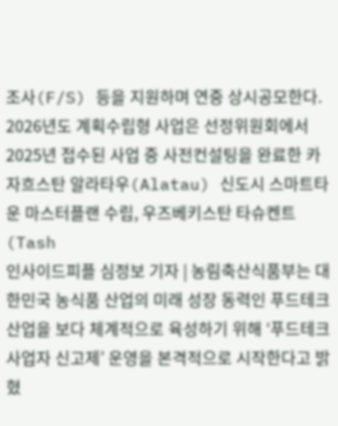조사(F/S) 등을 지원하며 연중 상시공모한다. 2026년도 계획수립형 사업은 선정위원회에서 2025년 접수된 사업 중 사전컨설팅을 완료한 카자흐스탄 알라타우(Alatau) 신도시 스마트타운 마스터플랜 수립, 우즈베키스탄 타슈켄트(Tash
인사이드피플 심정보 기자 | 농림축산식품부는 대한민국 농식품 산업의 미래 성장 동력인 푸드테크 산업을 보다 체계적으로 육성하기 위해 ‘푸드테크 사업자 신고제’ 운영을 본격적으로 시작한다고 밝혔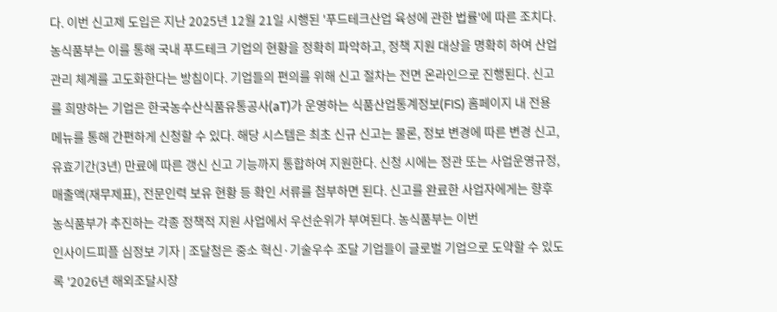다. 이번 신고제 도입은 지난 2025년 12월 21일 시행된 '푸드테크산업 육성에 관한 법률'에 따른 조치다. 농식품부는 이를 통해 국내 푸드테크 기업의 현황을 정확히 파악하고, 정책 지원 대상을 명확히 하여 산업 관리 체계를 고도화한다는 방침이다. 기업들의 편의를 위해 신고 절차는 전면 온라인으로 진행된다. 신고를 희망하는 기업은 한국농수산식품유통공사(aT)가 운영하는 식품산업통계정보(FIS) 홈페이지 내 전용 메뉴를 통해 간편하게 신청할 수 있다. 해당 시스템은 최초 신규 신고는 물론, 정보 변경에 따른 변경 신고, 유효기간(3년) 만료에 따른 갱신 신고 기능까지 통합하여 지원한다. 신청 시에는 정관 또는 사업운영규정, 매출액(재무제표), 전문인력 보유 현황 등 확인 서류를 첨부하면 된다. 신고를 완료한 사업자에게는 향후 농식품부가 추진하는 각종 정책적 지원 사업에서 우선순위가 부여된다. 농식품부는 이번
인사이드피플 심정보 기자 | 조달청은 중소 혁신·기술우수 조달 기업들이 글로벌 기업으로 도약할 수 있도록 '2026년 해외조달시장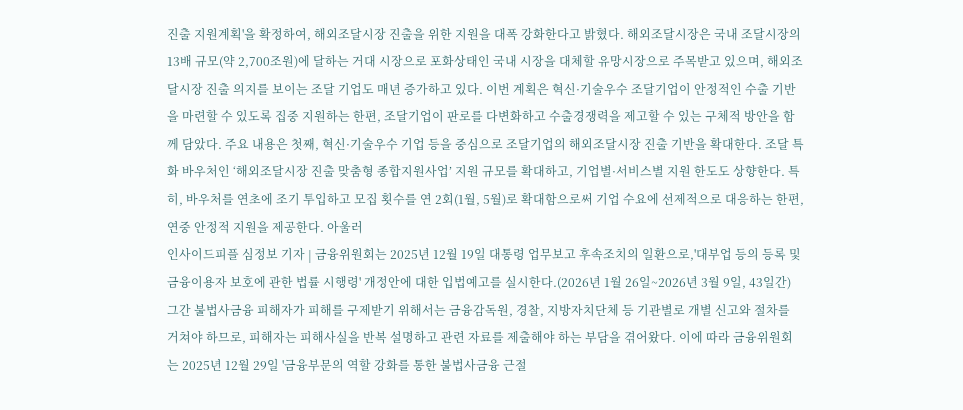진출 지원계획'을 확정하여, 해외조달시장 진출을 위한 지원을 대폭 강화한다고 밝혔다. 해외조달시장은 국내 조달시장의 13배 규모(약 2,700조원)에 달하는 거대 시장으로 포화상태인 국내 시장을 대체할 유망시장으로 주목받고 있으며, 해외조달시장 진출 의지를 보이는 조달 기업도 매년 증가하고 있다. 이번 계획은 혁신·기술우수 조달기업이 안정적인 수출 기반을 마련할 수 있도록 집중 지원하는 한편, 조달기업이 판로를 다변화하고 수출경쟁력을 제고할 수 있는 구체적 방안을 함께 담았다. 주요 내용은 첫째, 혁신·기술우수 기업 등을 중심으로 조달기업의 해외조달시장 진출 기반을 확대한다. 조달 특화 바우처인 ‘해외조달시장 진출 맞춤형 종합지원사업’ 지원 규모를 확대하고, 기업별·서비스별 지원 한도도 상향한다. 특히, 바우처를 연초에 조기 투입하고 모집 횟수를 연 2회(1월, 5월)로 확대함으로써 기업 수요에 선제적으로 대응하는 한편, 연중 안정적 지원을 제공한다. 아울러
인사이드피플 심정보 기자 | 금융위원회는 2025년 12월 19일 대통령 업무보고 후속조치의 일환으로,'대부업 등의 등록 및 금융이용자 보호에 관한 법률 시행령' 개정안에 대한 입법예고를 실시한다.(2026년 1월 26일~2026년 3월 9일, 43일간) 그간 불법사금융 피해자가 피해를 구제받기 위해서는 금융감독원, 경찰, 지방자치단체 등 기관별로 개별 신고와 절차를 거쳐야 하므로, 피해자는 피해사실을 반복 설명하고 관련 자료를 제출해야 하는 부담을 겪어왔다. 이에 따라 금융위원회는 2025년 12월 29일 '금융부문의 역할 강화를 통한 불법사금융 근절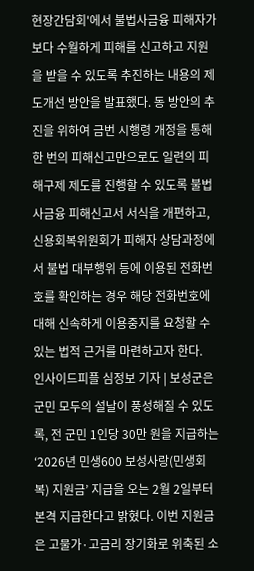현장간담회'에서 불법사금융 피해자가 보다 수월하게 피해를 신고하고 지원을 받을 수 있도록 추진하는 내용의 제도개선 방안을 발표했다. 동 방안의 추진을 위하여 금번 시행령 개정을 통해 한 번의 피해신고만으로도 일련의 피해구제 제도를 진행할 수 있도록 불법사금융 피해신고서 서식을 개편하고, 신용회복위원회가 피해자 상담과정에서 불법 대부행위 등에 이용된 전화번호를 확인하는 경우 해당 전화번호에 대해 신속하게 이용중지를 요청할 수 있는 법적 근거를 마련하고자 한다.
인사이드피플 심정보 기자 | 보성군은 군민 모두의 설날이 풍성해질 수 있도록, 전 군민 1인당 30만 원을 지급하는 ‘2026년 민생600 보성사랑(민생회복) 지원금’ 지급을 오는 2월 2일부터 본격 지급한다고 밝혔다. 이번 지원금은 고물가·고금리 장기화로 위축된 소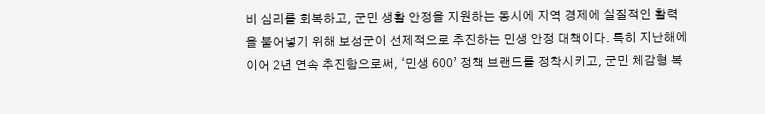비 심리를 회복하고, 군민 생활 안정을 지원하는 동시에 지역 경제에 실질적인 활력을 불어넣기 위해 보성군이 선제적으로 추진하는 민생 안정 대책이다. 특히 지난해에 이어 2년 연속 추진함으로써, ‘민생 600’ 정책 브랜드를 정착시키고, 군민 체감형 복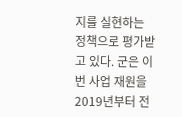지를 실현하는 정책으로 평가받고 있다. 군은 이번 사업 재원을 2019년부터 전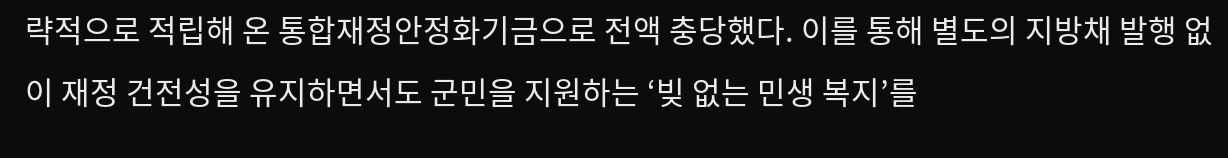략적으로 적립해 온 통합재정안정화기금으로 전액 충당했다. 이를 통해 별도의 지방채 발행 없이 재정 건전성을 유지하면서도 군민을 지원하는 ‘빚 없는 민생 복지’를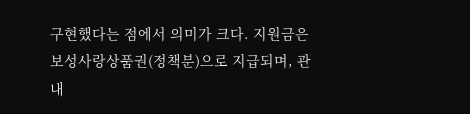구현했다는 점에서 의미가 크다. 지원금은 보성사랑상품권(정책분)으로 지급되며, 관내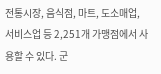전통시장, 음식점, 마트, 도소매업, 서비스업 등 2,251개 가맹점에서 사용할 수 있다. 군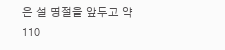은 설 명절을 앞두고 약 110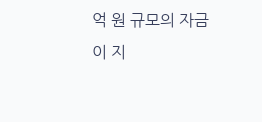억 원 규모의 자금이 지